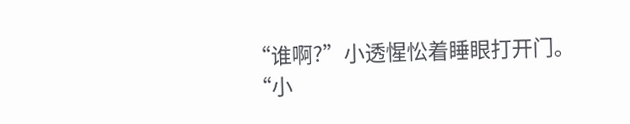“谁啊?”小透惺忪着睡眼打开门。
“小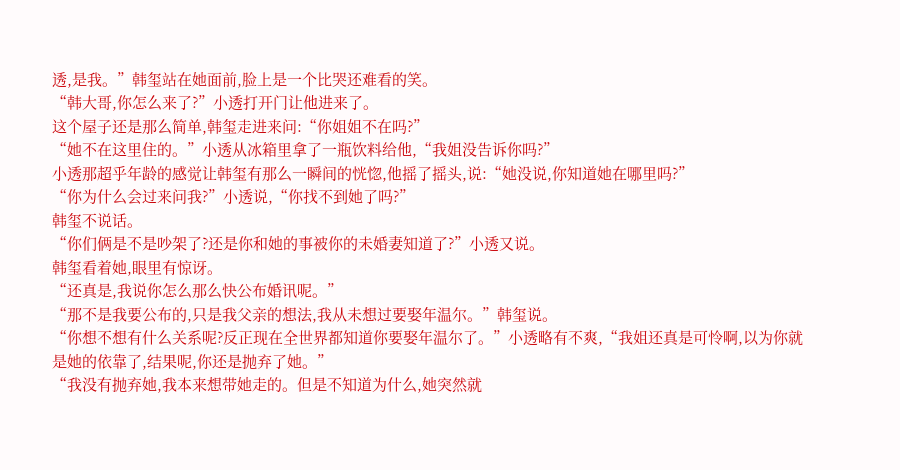透,是我。”韩玺站在她面前,脸上是一个比哭还难看的笑。
“韩大哥,你怎么来了?”小透打开门让他进来了。
这个屋子还是那么简单,韩玺走进来问:“你姐姐不在吗?”
“她不在这里住的。”小透从冰箱里拿了一瓶饮料给他,“我姐没告诉你吗?”
小透那超乎年龄的感觉让韩玺有那么一瞬间的恍惚,他摇了摇头,说:“她没说,你知道她在哪里吗?”
“你为什么会过来问我?”小透说,“你找不到她了吗?”
韩玺不说话。
“你们俩是不是吵架了?还是你和她的事被你的未婚妻知道了?”小透又说。
韩玺看着她,眼里有惊讶。
“还真是,我说你怎么那么快公布婚讯呢。”
“那不是我要公布的,只是我父亲的想法,我从未想过要娶年温尔。”韩玺说。
“你想不想有什么关系呢?反正现在全世界都知道你要娶年温尔了。”小透略有不爽,“我姐还真是可怜啊,以为你就是她的依靠了,结果呢,你还是抛弃了她。”
“我没有抛弃她,我本来想带她走的。但是不知道为什么,她突然就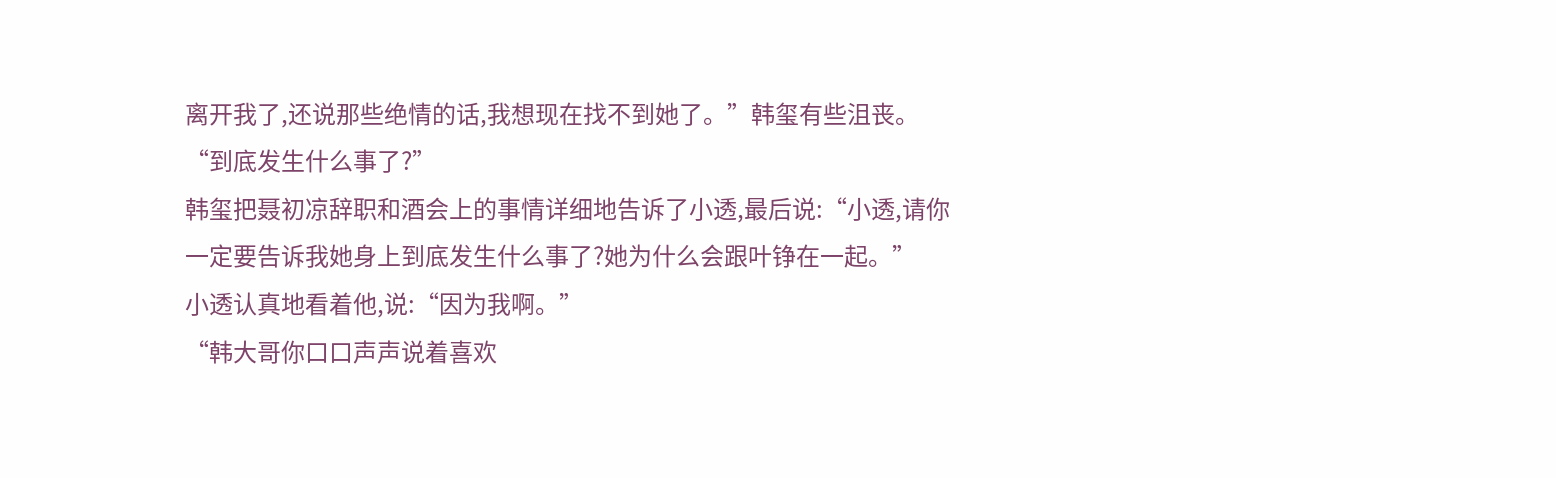离开我了,还说那些绝情的话,我想现在找不到她了。”韩玺有些沮丧。
“到底发生什么事了?”
韩玺把聂初凉辞职和酒会上的事情详细地告诉了小透,最后说:“小透,请你一定要告诉我她身上到底发生什么事了?她为什么会跟叶铮在一起。”
小透认真地看着他,说:“因为我啊。”
“韩大哥你口口声声说着喜欢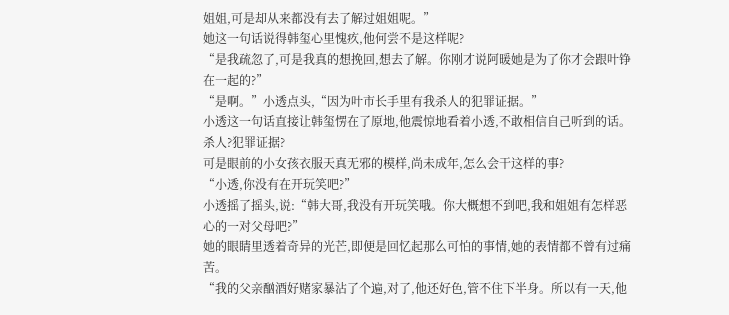姐姐,可是却从来都没有去了解过姐姐呢。”
她这一句话说得韩玺心里愧疚,他何尝不是这样呢?
“是我疏忽了,可是我真的想挽回,想去了解。你刚才说阿暖她是为了你才会跟叶铮在一起的?”
“是啊。”小透点头,“因为叶市长手里有我杀人的犯罪证据。”
小透这一句话直接让韩玺愣在了原地,他震惊地看着小透,不敢相信自己听到的话。
杀人?犯罪证据?
可是眼前的小女孩衣服天真无邪的模样,尚未成年,怎么会干这样的事?
“小透,你没有在开玩笑吧?”
小透摇了摇头,说:“韩大哥,我没有开玩笑哦。你大概想不到吧,我和姐姐有怎样恶心的一对父母吧?”
她的眼睛里透着奇异的光芒,即便是回忆起那么可怕的事情,她的表情都不曾有过痛苦。
“我的父亲酗酒好赌家暴沾了个遍,对了,他还好色,管不住下半身。所以有一天,他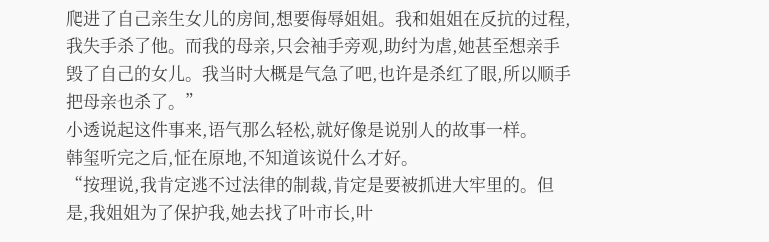爬进了自己亲生女儿的房间,想要侮辱姐姐。我和姐姐在反抗的过程,我失手杀了他。而我的母亲,只会袖手旁观,助纣为虐,她甚至想亲手毁了自己的女儿。我当时大概是气急了吧,也许是杀红了眼,所以顺手把母亲也杀了。”
小透说起这件事来,语气那么轻松,就好像是说别人的故事一样。
韩玺听完之后,怔在原地,不知道该说什么才好。
“按理说,我肯定逃不过法律的制裁,肯定是要被抓进大牢里的。但是,我姐姐为了保护我,她去找了叶市长,叶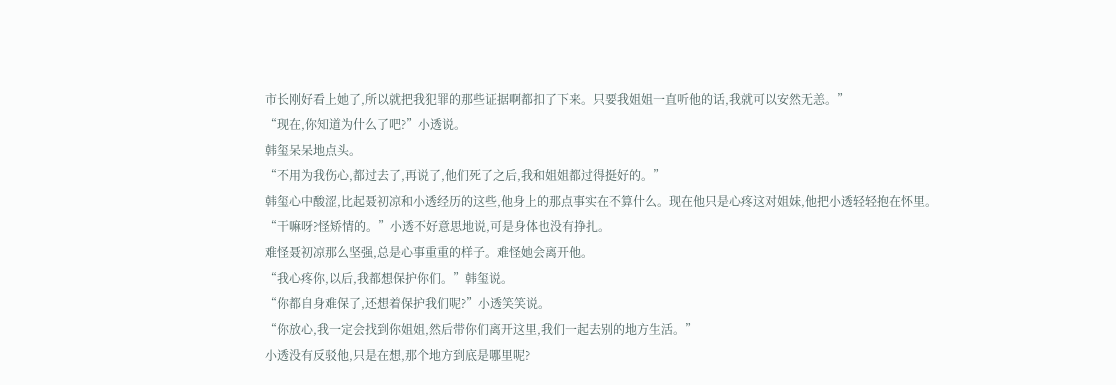市长刚好看上她了,所以就把我犯罪的那些证据啊都扣了下来。只要我姐姐一直听他的话,我就可以安然无恙。”
“现在,你知道为什么了吧?”小透说。
韩玺呆呆地点头。
“不用为我伤心,都过去了,再说了,他们死了之后,我和姐姐都过得挺好的。”
韩玺心中酸涩,比起聂初凉和小透经历的这些,他身上的那点事实在不算什么。现在他只是心疼这对姐妹,他把小透轻轻抱在怀里。
“干嘛呀?怪矫情的。”小透不好意思地说,可是身体也没有挣扎。
难怪聂初凉那么坚强,总是心事重重的样子。难怪她会离开他。
“我心疼你,以后,我都想保护你们。”韩玺说。
“你都自身难保了,还想着保护我们呢?”小透笑笑说。
“你放心,我一定会找到你姐姐,然后带你们离开这里,我们一起去别的地方生活。”
小透没有反驳他,只是在想,那个地方到底是哪里呢?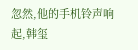忽然,他的手机铃声响起,韩玺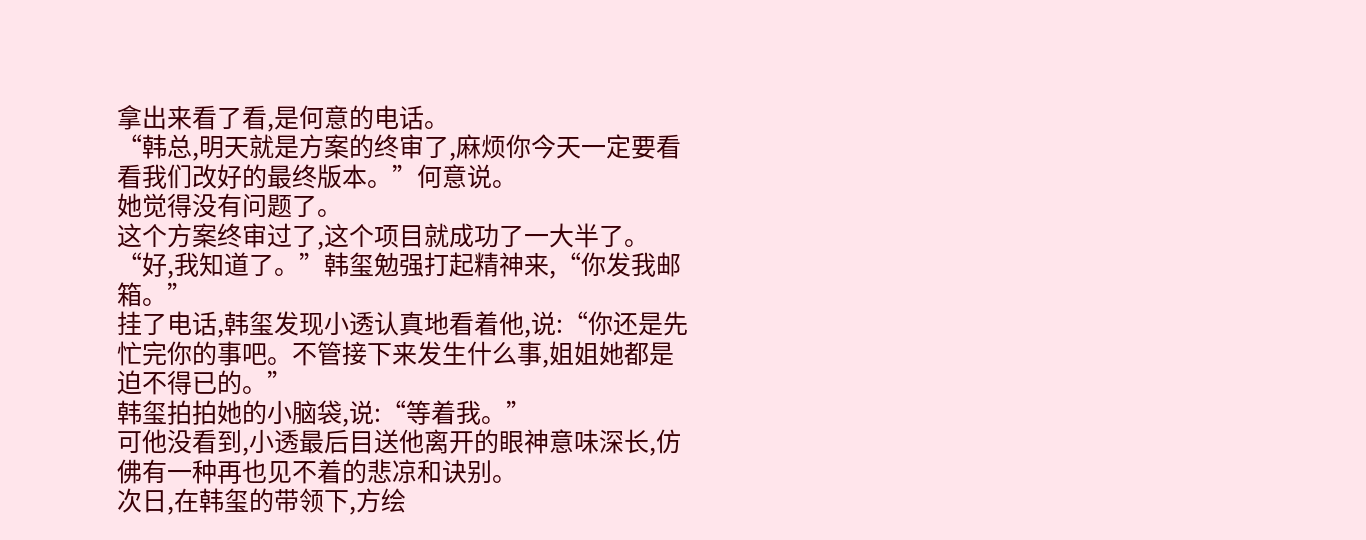拿出来看了看,是何意的电话。
“韩总,明天就是方案的终审了,麻烦你今天一定要看看我们改好的最终版本。”何意说。
她觉得没有问题了。
这个方案终审过了,这个项目就成功了一大半了。
“好,我知道了。”韩玺勉强打起精神来,“你发我邮箱。”
挂了电话,韩玺发现小透认真地看着他,说:“你还是先忙完你的事吧。不管接下来发生什么事,姐姐她都是迫不得已的。”
韩玺拍拍她的小脑袋,说:“等着我。”
可他没看到,小透最后目送他离开的眼神意味深长,仿佛有一种再也见不着的悲凉和诀别。
次日,在韩玺的带领下,方绘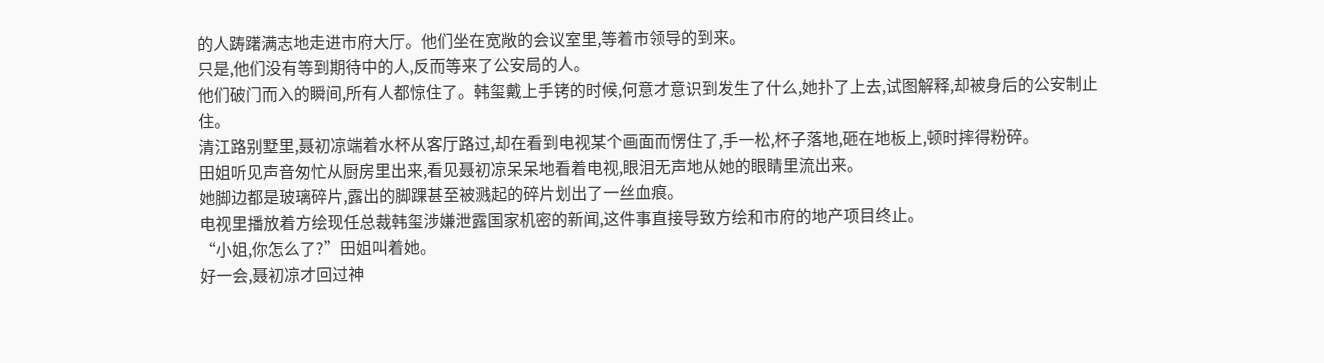的人踌躇满志地走进市府大厅。他们坐在宽敞的会议室里,等着市领导的到来。
只是,他们没有等到期待中的人,反而等来了公安局的人。
他们破门而入的瞬间,所有人都惊住了。韩玺戴上手铐的时候,何意才意识到发生了什么,她扑了上去,试图解释,却被身后的公安制止住。
清江路别墅里,聂初凉端着水杯从客厅路过,却在看到电视某个画面而愣住了,手一松,杯子落地,砸在地板上,顿时摔得粉碎。
田姐听见声音匆忙从厨房里出来,看见聂初凉呆呆地看着电视,眼泪无声地从她的眼睛里流出来。
她脚边都是玻璃碎片,露出的脚踝甚至被溅起的碎片划出了一丝血痕。
电视里播放着方绘现任总裁韩玺涉嫌泄露国家机密的新闻,这件事直接导致方绘和市府的地产项目终止。
“小姐,你怎么了?”田姐叫着她。
好一会,聂初凉才回过神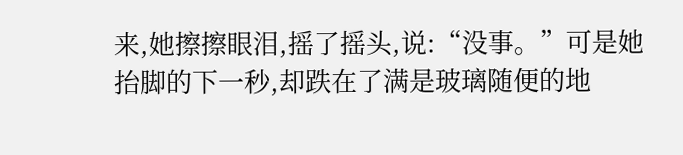来,她擦擦眼泪,摇了摇头,说:“没事。”可是她抬脚的下一秒,却跌在了满是玻璃随便的地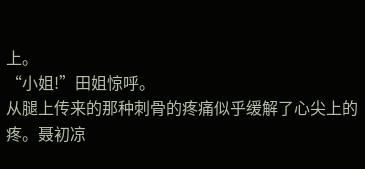上。
“小姐!”田姐惊呼。
从腿上传来的那种刺骨的疼痛似乎缓解了心尖上的疼。聂初凉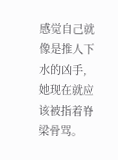感觉自己就像是推人下水的凶手,她现在就应该被指着脊梁骨骂。